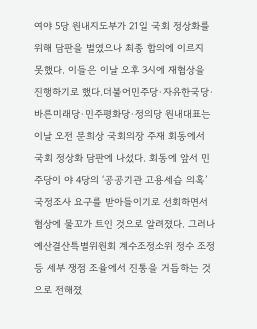여야 5당 원내지도부가 21일 국회 정상화를 위해 담판을 벌였으나 최종 합의에 이르지 못했다. 이들은 이날 오후 3시에 재협상을 진행하기로 했다.더불어민주당·자유한국당·바른미래당·민주평화당·정의당 원내대표는 이날 오전 문희상 국회의장 주재 회동에서 국회 정상화 담판에 나섰다. 회동에 앞서 민주당이 야 4당의 ‘공공기관 고용세습 의혹’ 국정조사 요구를 받아들이기로 선회하면서 협상에 물꼬가 트인 것으로 알려졌다. 그러나 예산결산특별위원회 계수조정소위 정수 조정 등 세부 쟁점 조율에서 진통을 거듭하는 것으로 전해졌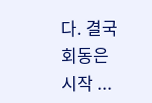다. 결국 회동은 시작 ...